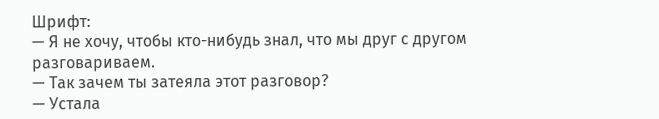Шрифт:
— Я не хочу, чтобы кто-нибудь знал, что мы друг с другом разговариваем.
— Так зачем ты затеяла этот разговор?
— Устала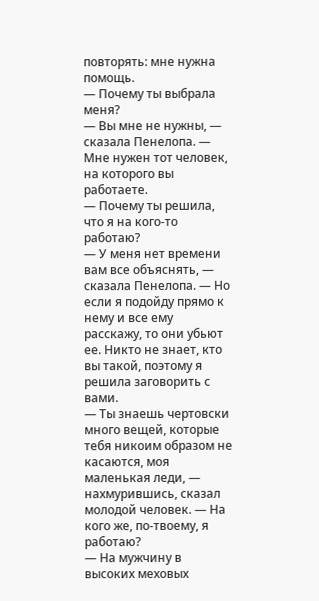повторять: мне нужна помощь.
— Почему ты выбрала меня?
— Вы мне не нужны, — сказала Пенелопа. — Мне нужен тот человек, на которого вы работаете.
— Почему ты решила, что я на кого-то работаю?
— У меня нет времени вам все объяснять, — сказала Пенелопа. — Но если я подойду прямо к нему и все ему расскажу, то они убьют ее. Никто не знает, кто вы такой, поэтому я решила заговорить с вами.
— Ты знаешь чертовски много вещей, которые тебя никоим образом не касаются, моя маленькая леди, — нахмурившись, сказал молодой человек. — На кого же, по-твоему, я работаю?
— На мужчину в высоких меховых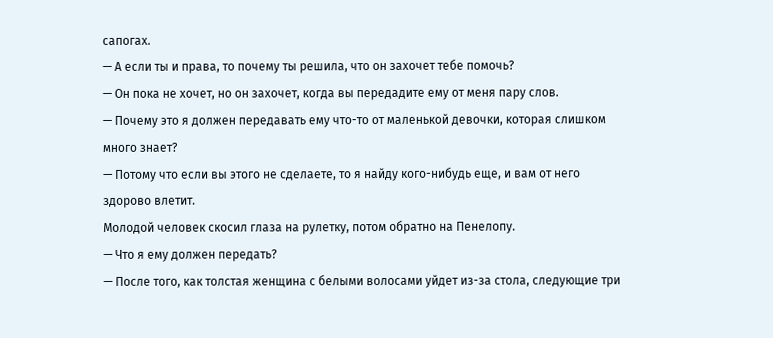сапогах.
— А если ты и права, то почему ты решила, что он захочет тебе помочь?
— Он пока не хочет, но он захочет, когда вы передадите ему от меня пару слов.
— Почему это я должен передавать ему что-то от маленькой девочки, которая слишком много знает?
— Потому что если вы этого не сделаете, то я найду кого-нибудь еще, и вам от него здорово влетит.
Молодой человек скосил глаза на рулетку, потом обратно на Пенелопу.
— Что я ему должен передать?
— После того, как толстая женщина с белыми волосами уйдет из-за стола, следующие три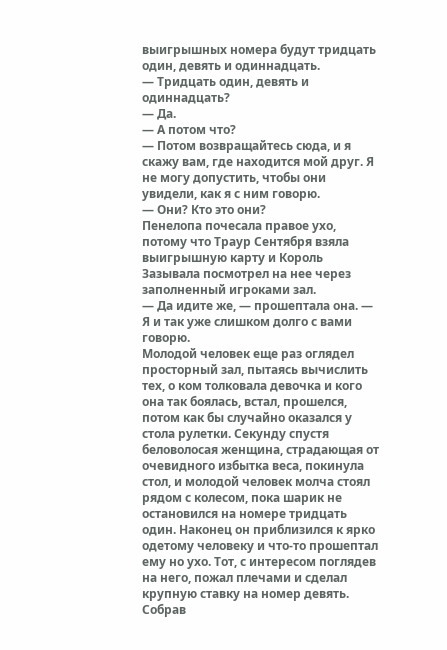выигрышных номера будут тридцать один, девять и одиннадцать.
— Тридцать один, девять и одиннадцать?
— Да.
— А потом что?
— Потом возвращайтесь сюда, и я скажу вам, где находится мой друг. Я не могу допустить, чтобы они увидели, как я с ним говорю.
— Они? Кто это они?
Пенелопа почесала правое ухо, потому что Траур Сентября взяла выигрышную карту и Король Зазывала посмотрел на нее через заполненный игроками зал.
— Да идите же, — прошептала она. — Я и так уже слишком долго с вами говорю.
Молодой человек еще раз оглядел просторный зал, пытаясь вычислить тех, о ком толковала девочка и кого она так боялась, встал, прошелся, потом как бы случайно оказался у стола рулетки. Секунду спустя беловолосая женщина, страдающая от очевидного избытка веса, покинула стол, и молодой человек молча стоял рядом с колесом, пока шарик не остановился на номере тридцать один. Наконец он приблизился к ярко одетому человеку и что-то прошептал ему но ухо. Тот, с интересом поглядев на него, пожал плечами и сделал крупную ставку на номер девять.
Собрав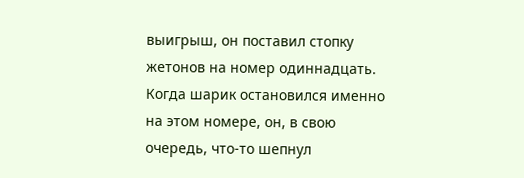выигрыш, он поставил стопку жетонов на номер одиннадцать. Когда шарик остановился именно на этом номере, он, в свою очередь, что-то шепнул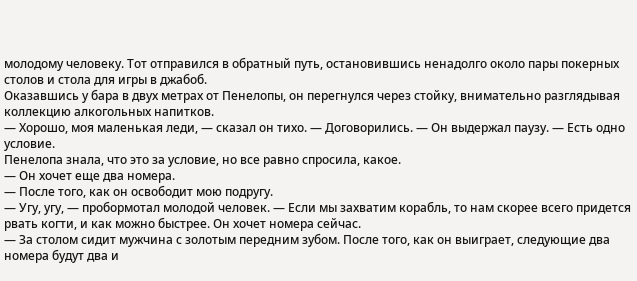молодому человеку. Тот отправился в обратный путь, остановившись ненадолго около пары покерных столов и стола для игры в джабоб.
Оказавшись у бара в двух метрах от Пенелопы, он перегнулся через стойку, внимательно разглядывая коллекцию алкогольных напитков.
— Хорошо, моя маленькая леди, — сказал он тихо. — Договорились. — Он выдержал паузу. — Есть одно условие.
Пенелопа знала, что это за условие, но все равно спросила, какое.
— Он хочет еще два номера.
— После того, как он освободит мою подругу.
— Угу, угу, — пробормотал молодой человек. — Если мы захватим корабль, то нам скорее всего придется рвать когти, и как можно быстрее. Он хочет номера сейчас.
— За столом сидит мужчина с золотым передним зубом. После того, как он выиграет, следующие два номера будут два и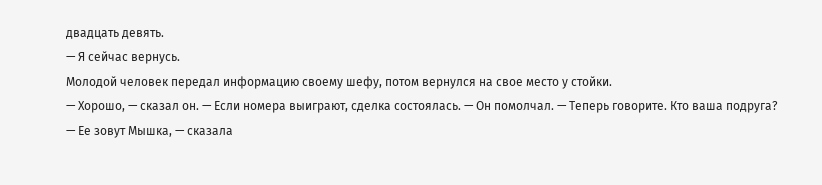двадцать девять.
— Я сейчас вернусь.
Молодой человек передал информацию своему шефу, потом вернулся на свое место у стойки.
— Хорошо, — сказал он. — Если номера выиграют, сделка состоялась. — Он помолчал. — Теперь говорите. Кто ваша подруга?
— Ее зовут Мышка, — сказала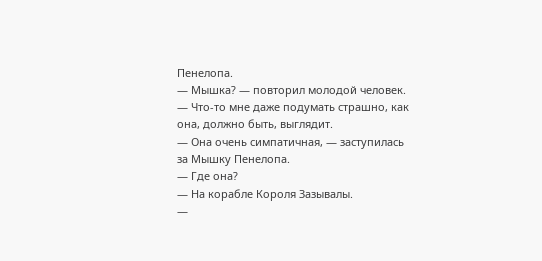Пенелопа.
— Мышка? — повторил молодой человек. — Что-то мне даже подумать страшно, как она, должно быть, выглядит.
— Она очень симпатичная, — заступилась за Мышку Пенелопа.
— Где она?
— На корабле Короля Зазывалы.
—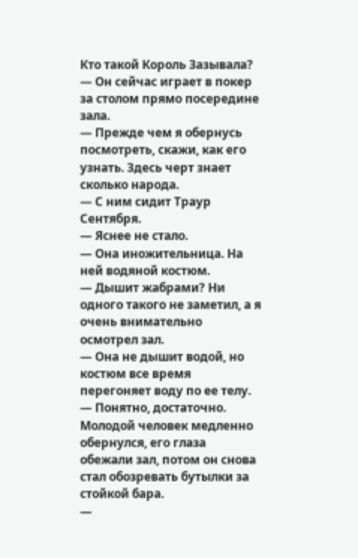Кто такой Король Зазывала?
— Он сейчас играет в покер за столом прямо посередине зала.
— Прежде чем я обернусь посмотреть, скажи, как его узнать. Здесь черт знает сколько народа.
— С ним сидит Траур Сентября.
— Яснее не стало.
— Она иножительница. На ней водяной костюм.
— Дышит жабрами? Ни одного такого не заметил, а я очень внимательно осмотрел зал.
— Она не дышит водой, но костюм все время перегоняет воду по ее телу.
— Понятно, достаточно.
Молодой человек медленно обернулся, его глаза обежали зал, потом он снова стал обозревать бутылки за стойкой бара.
—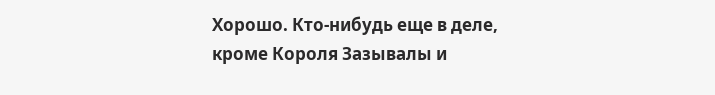Хорошо. Кто-нибудь еще в деле, кроме Короля Зазывалы и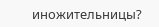иножительницы?